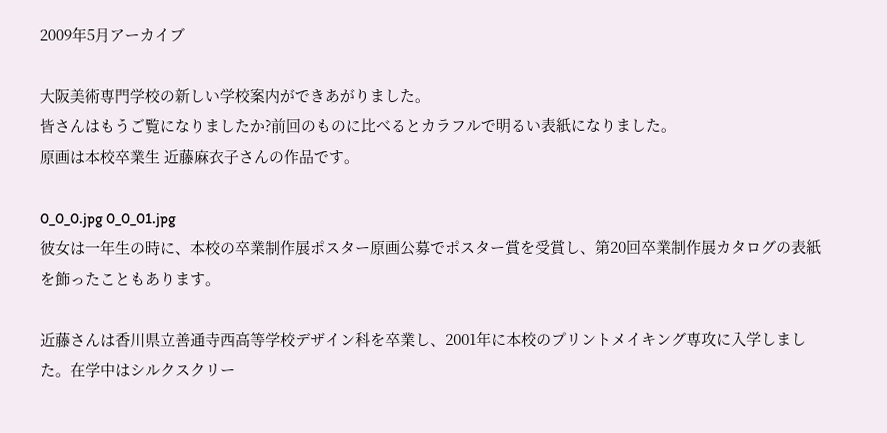2009年5月アーカイブ

大阪美術専門学校の新しい学校案内ができあがりました。
皆さんはもうご覧になりましたか?前回のものに比べるとカラフルで明るい表紙になりました。
原画は本校卒業生 近藤麻衣子さんの作品です。

0_0_0.jpg 0_0_01.jpg
彼女は一年生の時に、本校の卒業制作展ポスター原画公募でポスター賞を受賞し、第20回卒業制作展カタログの表紙を飾ったこともあります。

近藤さんは香川県立善通寺西高等学校デザイン科を卒業し、2001年に本校のプリントメイキング専攻に入学しました。在学中はシルクスクリー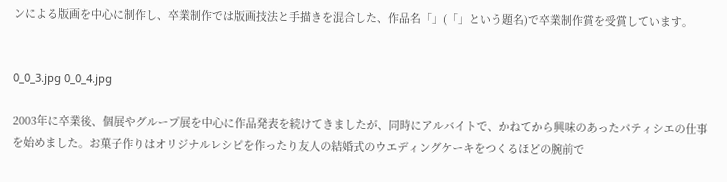ンによる版画を中心に制作し、卒業制作では版画技法と手描きを混合した、作品名「」(「」という題名)で卒業制作賞を受賞しています。


0_0_3.jpg 0_0_4.jpg

2003年に卒業後、個展やグループ展を中心に作品発表を続けてきましたが、同時にアルバイトで、かねてから興味のあったパティシエの仕事を始めました。お菓子作りはオリジナルレシピを作ったり友人の結婚式のウエディングケーキをつくるほどの腕前で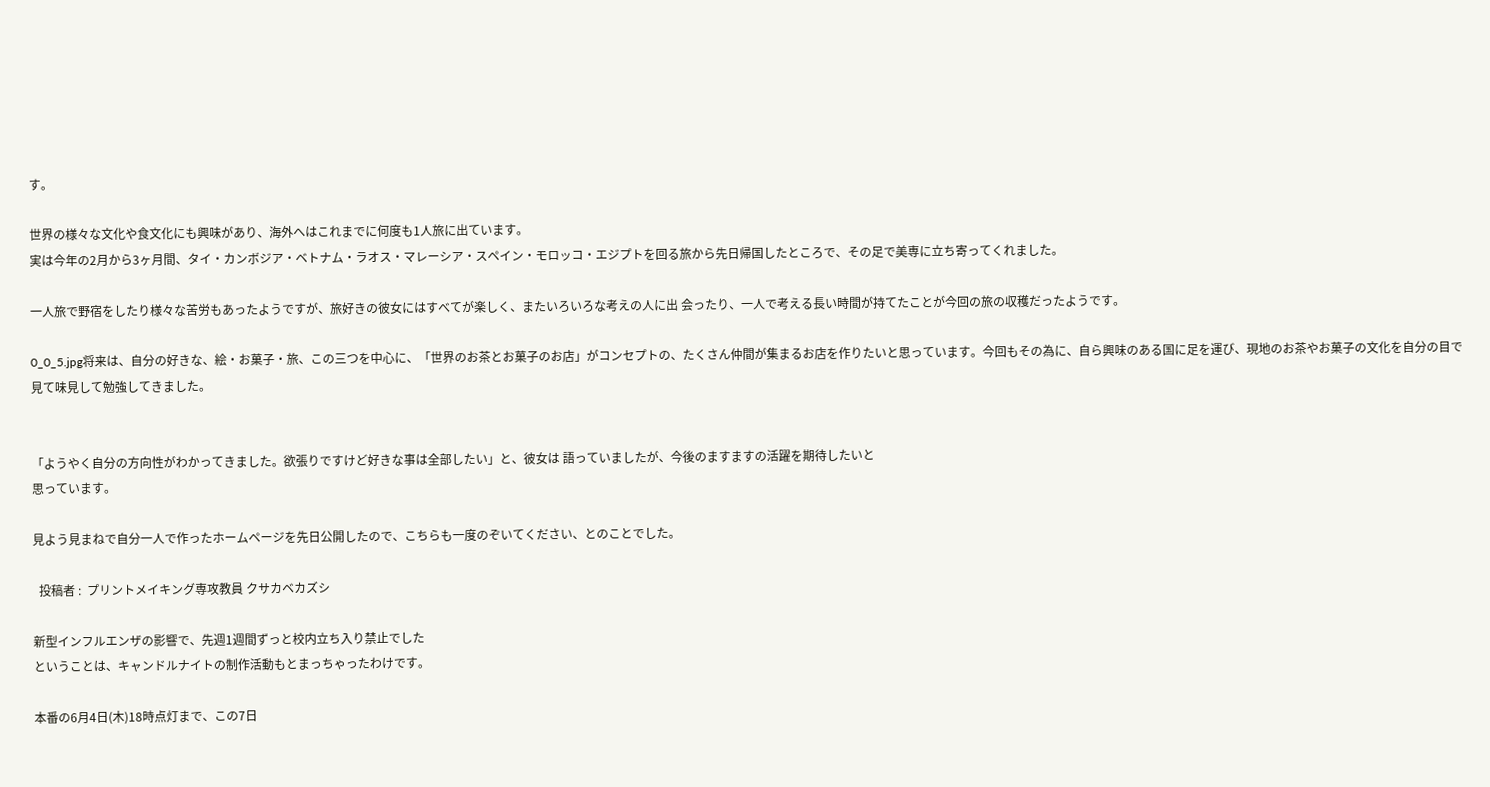す。

世界の様々な文化や食文化にも興味があり、海外へはこれまでに何度も1人旅に出ています。
実は今年の2月から3ヶ月間、タイ・カンボジア・ベトナム・ラオス・マレーシア・スペイン・モロッコ・エジプトを回る旅から先日帰国したところで、その足で美専に立ち寄ってくれました。

一人旅で野宿をしたり様々な苦労もあったようですが、旅好きの彼女にはすべてが楽しく、またいろいろな考えの人に出 会ったり、一人で考える長い時間が持てたことが今回の旅の収穫だったようです。

0_0_5.jpg将来は、自分の好きな、絵・お菓子・旅、この三つを中心に、「世界のお茶とお菓子のお店」がコンセプトの、たくさん仲間が集まるお店を作りたいと思っています。今回もその為に、自ら興味のある国に足を運び、現地のお茶やお菓子の文化を自分の目で見て味見して勉強してきました。


「ようやく自分の方向性がわかってきました。欲張りですけど好きな事は全部したい」と、彼女は 語っていましたが、今後のますますの活躍を期待したいと
思っています。

見よう見まねで自分一人で作ったホームページを先日公開したので、こちらも一度のぞいてください、とのことでした。

  投稿者 :  プリントメイキング専攻教員 クサカベカズシ

新型インフルエンザの影響で、先週1週間ずっと校内立ち入り禁止でした
ということは、キャンドルナイトの制作活動もとまっちゃったわけです。

本番の6月4日(木)18時点灯まで、この7日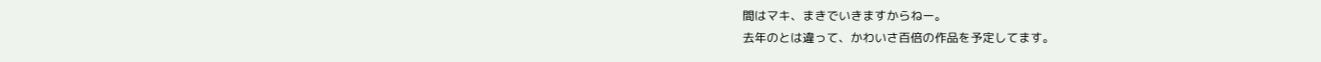間はマキ、まきでいきますからねー。
去年のとは違って、かわいさ百倍の作品を予定してます。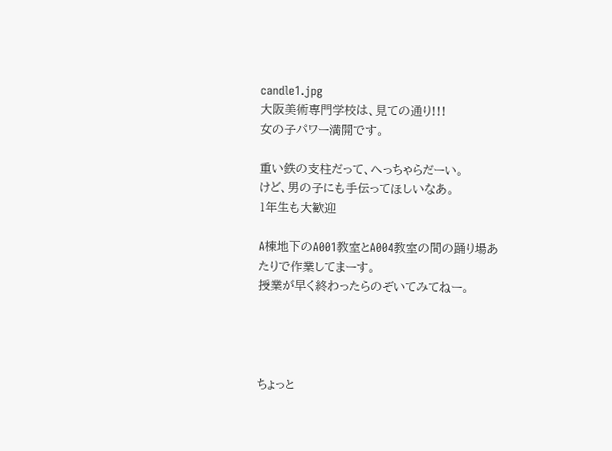candle1.jpg
大阪美術専門学校は、見ての通り!!!
女の子パワー満開です。

重い鉄の支柱だって、へっちゃらだーい。
けど、男の子にも手伝ってほしいなあ。
1年生も大歓迎

A棟地下のA001教室とA004教室の間の踊り場あたりで作業してまーす。
授業が早く終わったらのぞいてみてねー。




ちょっと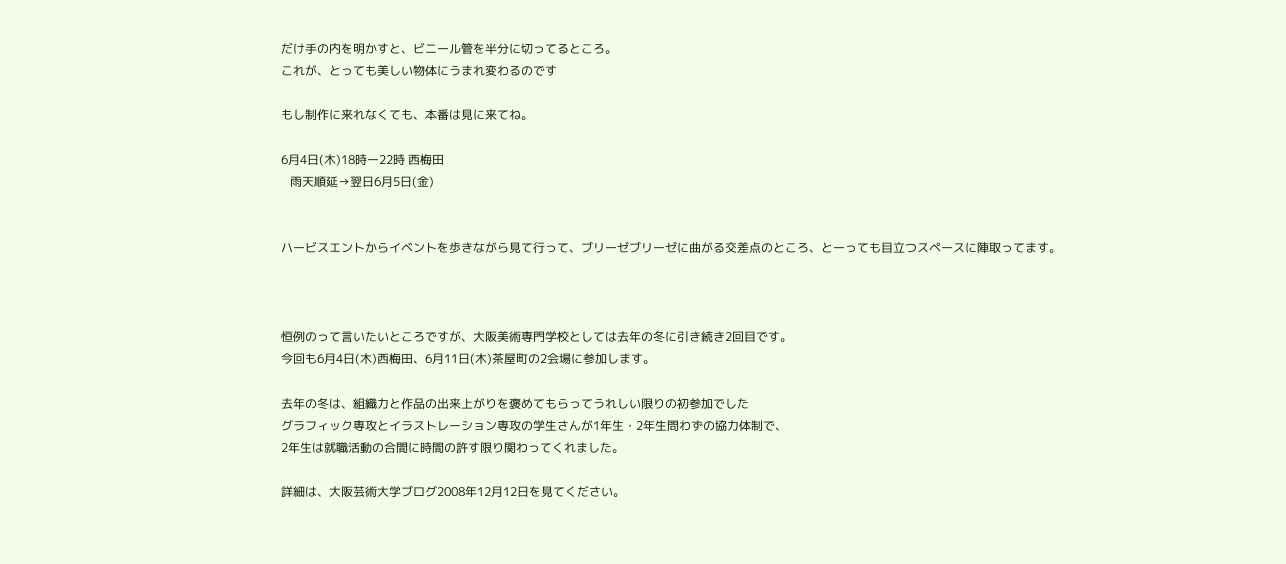だけ手の内を明かすと、ビニール管を半分に切ってるところ。
これが、とっても美しい物体にうまれ変わるのです

もし制作に来れなくても、本番は見に来てね。

6月4日(木)18時ー22時 西梅田
   雨天順延→翌日6月5日(金)


ハービスエントからイベントを歩きながら見て行って、ブリーゼブリーゼに曲がる交差点のところ、とーっても目立つスペースに陣取ってます。



恒例のって言いたいところですが、大阪美術専門学校としては去年の冬に引き続き2回目です。
今回も6月4日(木)西梅田、6月11日(木)茶屋町の2会場に参加します。

去年の冬は、組織力と作品の出来上がりを褒めてもらってうれしい限りの初参加でした
グラフィック専攻とイラストレーション専攻の学生さんが1年生・2年生問わずの協力体制で、
2年生は就職活動の合間に時間の許す限り関わってくれました。

詳細は、大阪芸術大学ブログ2008年12月12日を見てください。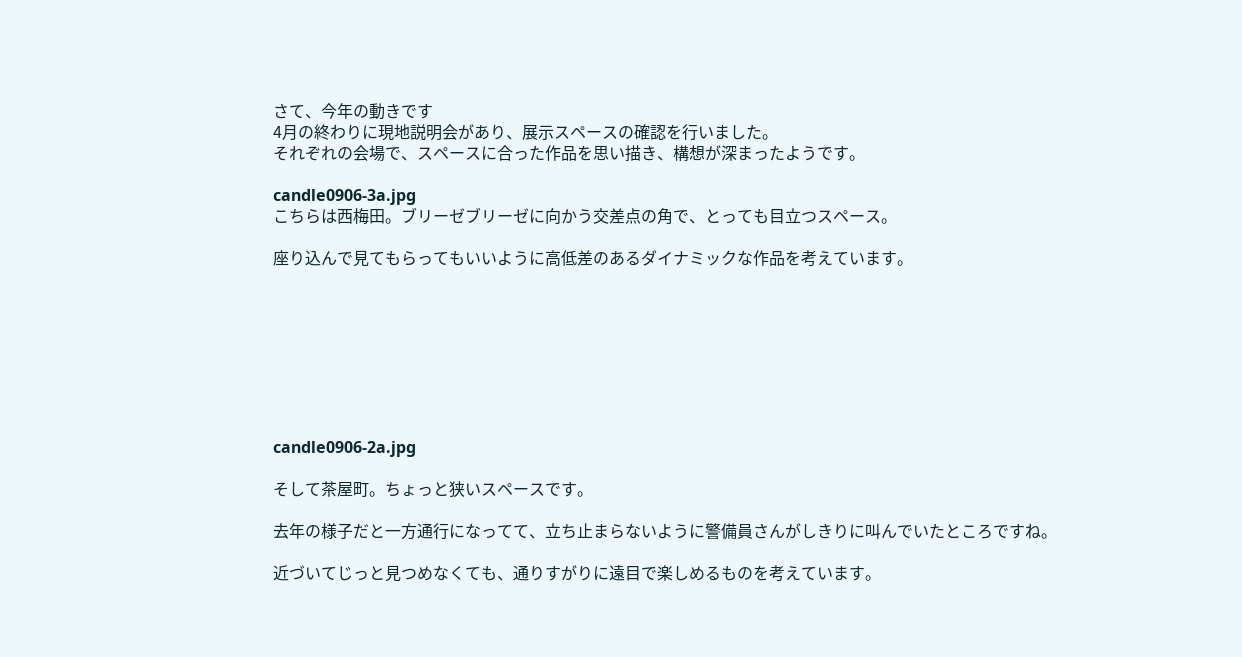さて、今年の動きです
4月の終わりに現地説明会があり、展示スペースの確認を行いました。
それぞれの会場で、スペースに合った作品を思い描き、構想が深まったようです。

candle0906-3a.jpg
こちらは西梅田。ブリーゼブリーゼに向かう交差点の角で、とっても目立つスペース。

座り込んで見てもらってもいいように高低差のあるダイナミックな作品を考えています。








candle0906-2a.jpg

そして茶屋町。ちょっと狭いスペースです。

去年の様子だと一方通行になってて、立ち止まらないように警備員さんがしきりに叫んでいたところですね。

近づいてじっと見つめなくても、通りすがりに遠目で楽しめるものを考えています。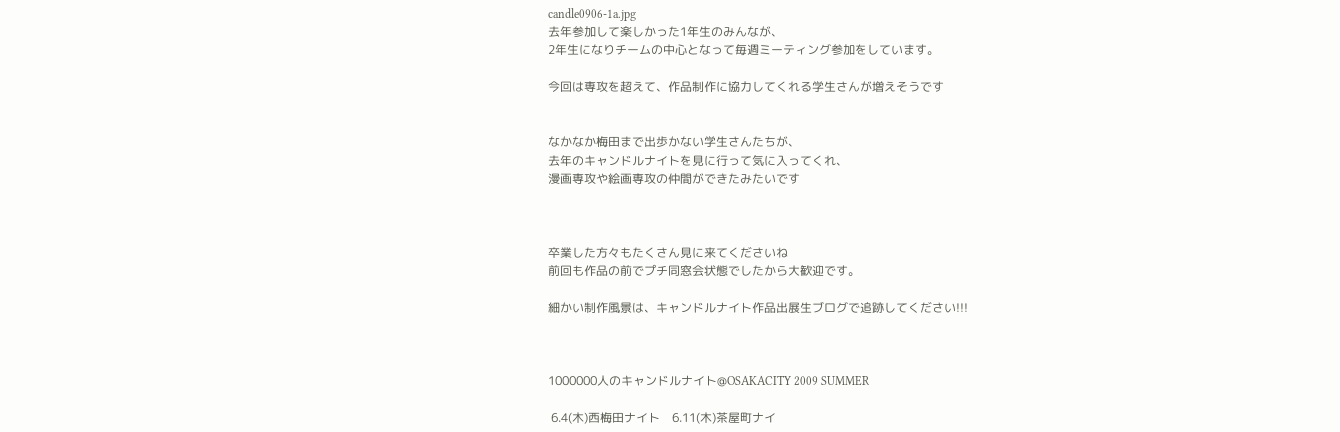candle0906-1a.jpg
去年参加して楽しかった1年生のみんなが、
2年生になりチームの中心となって毎週ミーティング参加をしています。

今回は専攻を超えて、作品制作に協力してくれる学生さんが増えそうです


なかなか梅田まで出歩かない学生さんたちが、
去年のキャンドルナイトを見に行って気に入ってくれ、
漫画専攻や絵画専攻の仲間ができたみたいです



卒業した方々もたくさん見に来てくださいね
前回も作品の前でプチ同窓会状態でしたから大歓迎です。

細かい制作風景は、キャンドルナイト作品出展生ブログで追跡してください!!!



1000000人のキャンドルナイト@OSAKACITY 2009 SUMMER

 6.4(木)西梅田ナイト    6.11(木)茶屋町ナイ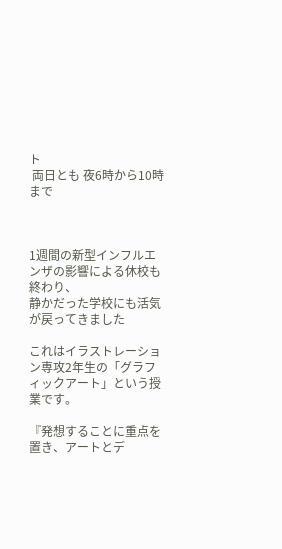ト
 両日とも 夜6時から10時まで



1週間の新型インフルエンザの影響による休校も終わり、
静かだった学校にも活気が戻ってきました

これはイラストレーション専攻2年生の「グラフィックアート」という授業です。

『発想することに重点を置き、アートとデ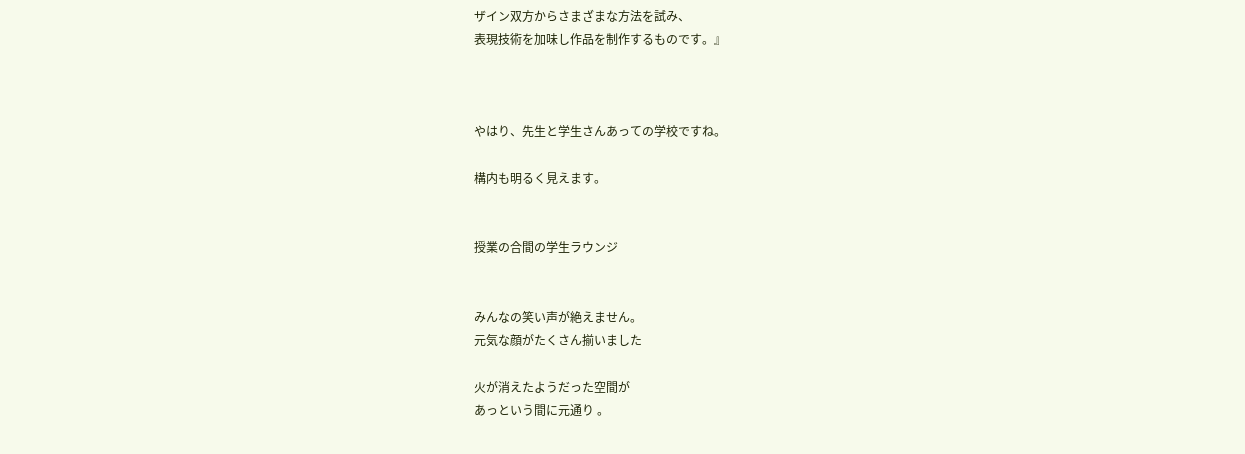ザイン双方からさまざまな方法を試み、
表現技術を加味し作品を制作するものです。』



やはり、先生と学生さんあっての学校ですね。

構内も明るく見えます。


授業の合間の学生ラウンジ


みんなの笑い声が絶えません。
元気な顔がたくさん揃いました

火が消えたようだった空間が
あっという間に元通り 。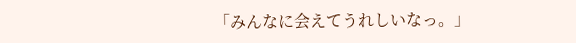「みんなに会えてうれしいなっ。」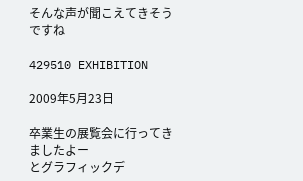そんな声が聞こえてきそうですね

429510 EXHIBITION

2009年5月23日

卒業生の展覧会に行ってきましたよー
とグラフィックデ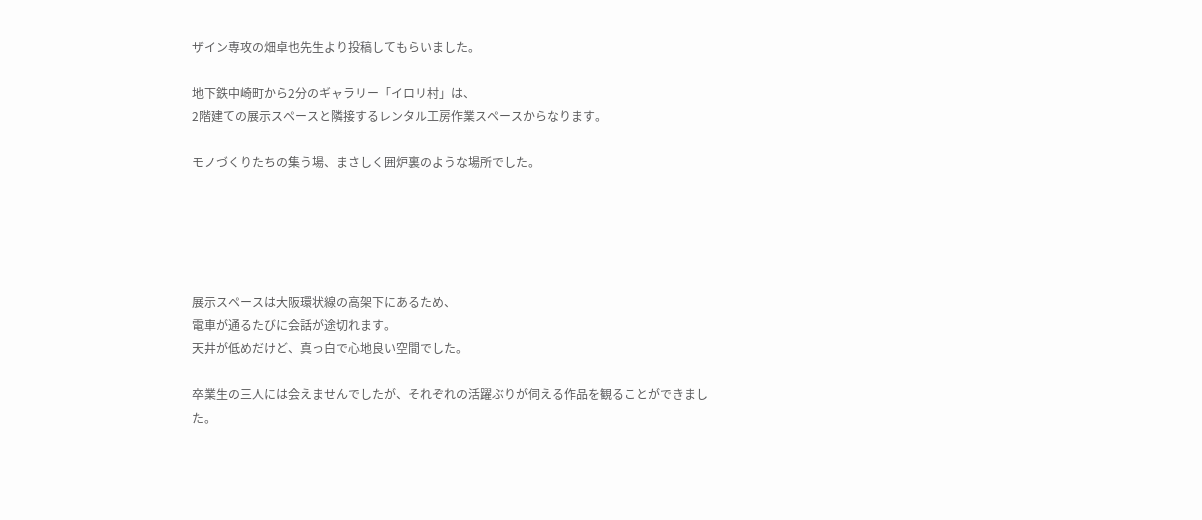ザイン専攻の畑卓也先生より投稿してもらいました。

地下鉄中崎町から2分のギャラリー「イロリ村」は、
2階建ての展示スペースと隣接するレンタル工房作業スペースからなります。

モノづくりたちの集う場、まさしく囲炉裏のような場所でした。





展示スペースは大阪環状線の高架下にあるため、
電車が通るたびに会話が途切れます。
天井が低めだけど、真っ白で心地良い空間でした。

卒業生の三人には会えませんでしたが、それぞれの活躍ぶりが伺える作品を観ることができました。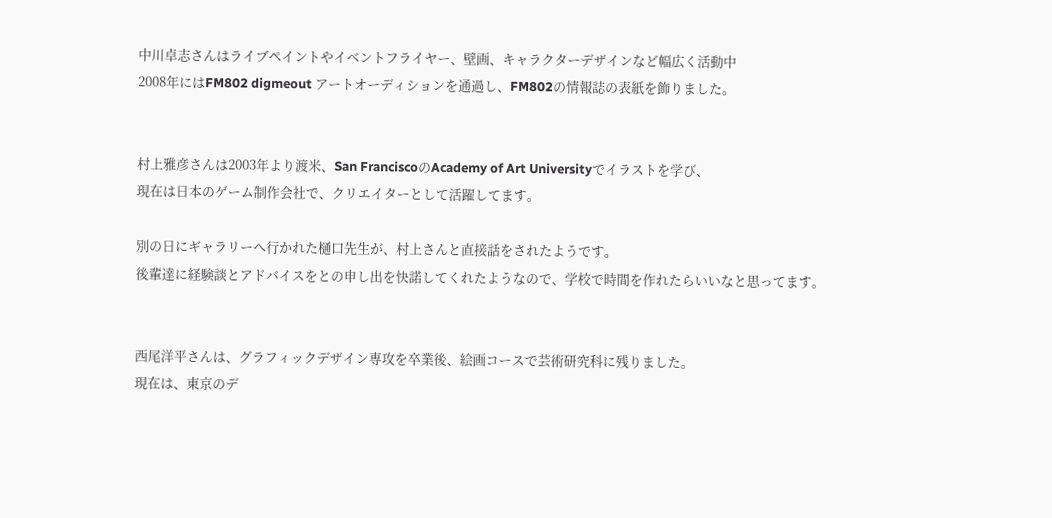中川卓志さんはライブペイントやイベントフライヤー、壁画、キャラクターデザインなど幅広く活動中
2008年にはFM802 digmeout アートオーディションを通過し、FM802の情報誌の表紙を飾りました。


村上雅彦さんは2003年より渡米、San FranciscoのAcademy of Art Universityでイラストを学び、
現在は日本のゲーム制作会社で、クリエイターとして活躍してます。

別の日にギャラリーへ行かれた樋口先生が、村上さんと直接話をされたようです。
後輩達に経験談とアドバイスをとの申し出を快諾してくれたようなので、学校で時間を作れたらいいなと思ってます。


西尾洋平さんは、グラフィックデザイン専攻を卒業後、絵画コースで芸術研究科に残りました。
現在は、東京のデ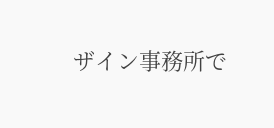ザイン事務所で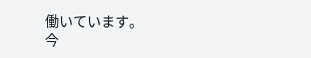働いています。
今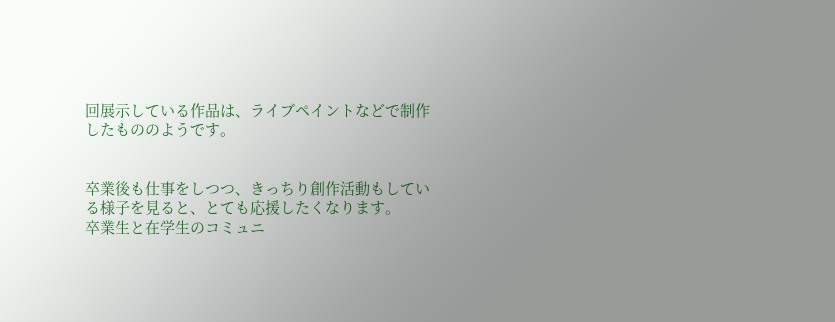回展示している作品は、ライブペイントなどで制作したもののようです。


卒業後も仕事をしつつ、きっちり創作活動もしている様子を見ると、とても応援したくなります。
卒業生と在学生のコミュニ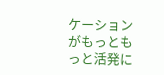ケーションがもっともっと活発に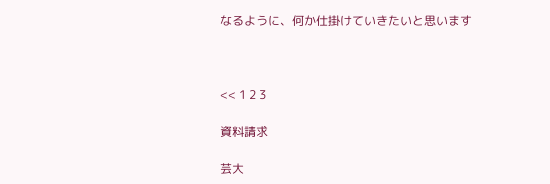なるように、何か仕掛けていきたいと思います



<< 1 2 3

資料請求

芸大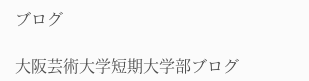ブログ

大阪芸術大学短期大学部ブログ